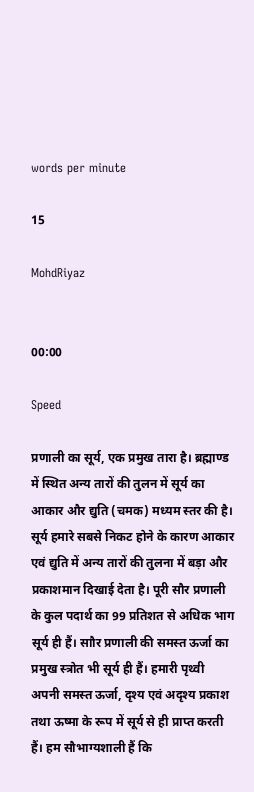words per minute

15

MohdRiyaz


00:00

Speed

प्रणाली का सूर्य, एक प्रमुख तारा है। ब्रह्माण्‍ड में स्थित अन्‍य तारों की तुलन में सूर्य का आकार और द्युति (चमक) मध्‍यम स्‍तर की है। सूर्य हमारे सबसे निकट होने के कारण आकार एवं द्युति में अन्‍य तारों की तुलना में बड़ा और प्रकाशमान दिखाई देता है। पूरी सौर प्रणाली के कुल पदार्थ का 99 प्रतिशत से अधिक भाग सूर्य ही हैं। साौर प्रणाली की समस्‍त ऊर्जा का प्रमुख स्‍त्रोत भी सूर्य ही हैं। हमारी पृथ्‍वी अपनी समस्‍त ऊर्जा, दृश्‍य एवं अदृश्‍य प्रकाश तथा ऊष्‍मा के रूप में सूर्य से ही प्राप्‍त करती हैं। हम सौभाग्‍यशाली हैं कि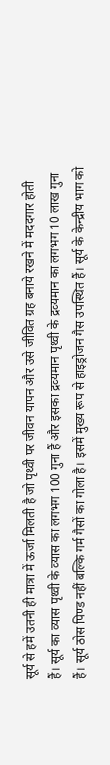सूर्य से हमें उतनी ही मात्रा में ऊर्जा मिलती है जो पृथ्‍वी पर जीवन यापन और उसे जीवित ग्रह बनाये रखने में मददगार होती हैं। सूर्य का व्‍यास पृथ्‍वी के व्‍यास का लगभग 100 गुना हैं और इसका द्रव्‍यमान पृथ्‍वी के द्रव्‍यमान का लगभग 10 लाख गुना हैं। सूर्य ठोस पिण्‍ड नहीं बल्कि गर्म गैसों का गोला है। इसमें मुख्‍य रूप से हाइड्रोजन गैस उपस्थित हैं। सूर्य के केन्‍द्रीय भाग को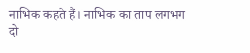नाभिक कहते हैं। नाभिक का ताप लगभग दो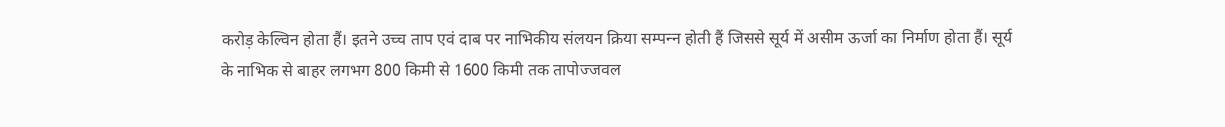करोड़ केल्विन होता हैं। इतने उच्‍च ताप एवं दाब पर नाभिकीय संलयन क्रिया सम्‍पन्‍न होती हैं जिससे सूर्य में असीम ऊर्जा का निर्माण होता हैं। सूर्य के नाभिक से बाहर लगभग 800 किमी से 1600 किमी तक तापोज्‍जवल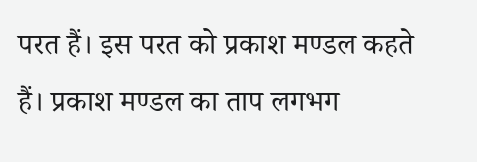परत हैं। इस परत को प्रकाश मण्‍डल कहते हैं। प्रकाश मण्‍डल का ताप लगभग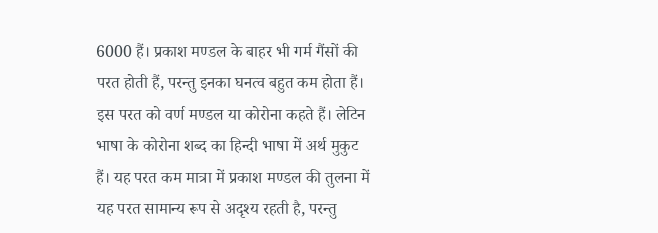6000 हैं। प्रकाश मण्‍डल के बाहर भी गर्म गैंसों की परत होती हैं, परन्‍तु इनका घनत्‍व बहुत कम होता हैं। इस परत को वर्ण मण्‍डल या कोरोना कहते हैं। लेटिन भाषा के कोरोना शब्‍द का हिन्‍दी भाषा में अर्थ मुकुट हैं। यह परत कम मात्रा में प्रकाश मण्‍डल की तुलना में यह परत सामान्‍य रूप से अदृश्‍य रहती है, परन्‍तु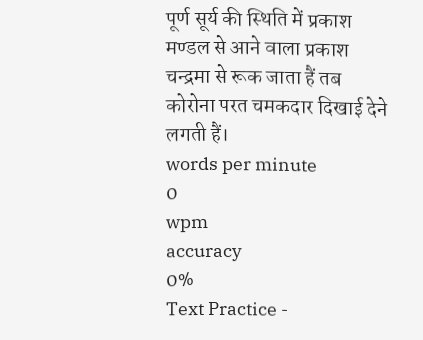पूर्ण सूर्य की स्थिति में प्रकाश मण्‍डल से आने वाला प्रकाश चन्‍द्रमा से रूक जाता हैं तब कोरोना परत चमकदार दिखाई देने लगती हैं।
words per minute
0
wpm
accuracy
0%
Text Practice -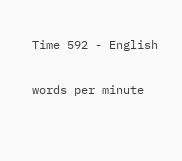Time 592 - English

words per minute